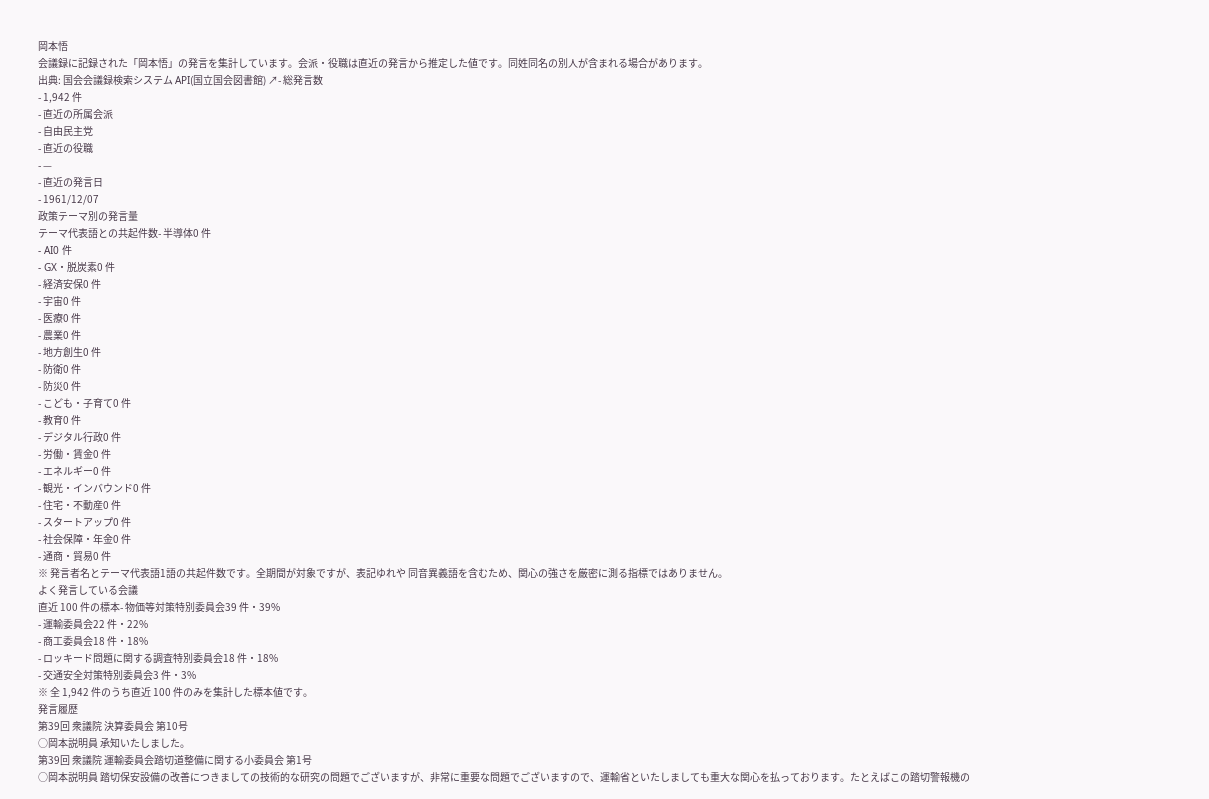岡本悟
会議録に記録された「岡本悟」の発言を集計しています。会派・役職は直近の発言から推定した値です。同姓同名の別人が含まれる場合があります。
出典: 国会会議録検索システム API(国立国会図書館) ↗- 総発言数
- 1,942 件
- 直近の所属会派
- 自由民主党
- 直近の役職
- —
- 直近の発言日
- 1961/12/07
政策テーマ別の発言量
テーマ代表語との共起件数- 半導体0 件
- AI0 件
- GX・脱炭素0 件
- 経済安保0 件
- 宇宙0 件
- 医療0 件
- 農業0 件
- 地方創生0 件
- 防衛0 件
- 防災0 件
- こども・子育て0 件
- 教育0 件
- デジタル行政0 件
- 労働・賃金0 件
- エネルギー0 件
- 観光・インバウンド0 件
- 住宅・不動産0 件
- スタートアップ0 件
- 社会保障・年金0 件
- 通商・貿易0 件
※ 発言者名とテーマ代表語1語の共起件数です。全期間が対象ですが、表記ゆれや 同音異義語を含むため、関心の強さを厳密に測る指標ではありません。
よく発言している会議
直近 100 件の標本- 物価等対策特別委員会39 件・39%
- 運輸委員会22 件・22%
- 商工委員会18 件・18%
- ロッキード問題に関する調査特別委員会18 件・18%
- 交通安全対策特別委員会3 件・3%
※ 全 1,942 件のうち直近 100 件のみを集計した標本値です。
発言履歴
第39回 衆議院 決算委員会 第10号
○岡本説明員 承知いたしました。
第39回 衆議院 運輸委員会踏切道整備に関する小委員会 第1号
○岡本説明員 踏切保安設備の改善につきましての技術的な研究の問題でございますが、非常に重要な問題でございますので、運輸省といたしましても重大な関心を払っております。たとえばこの踏切警報機の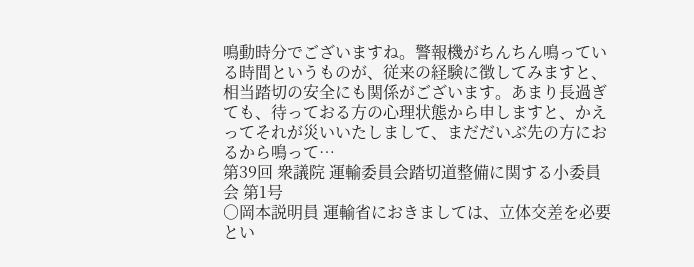鳴動時分でございますね。警報機がちんちん鳴っている時間というものが、従来の経験に徴してみますと、相当踏切の安全にも関係がございます。あまり長過ぎても、待っておる方の心理状態から申しますと、かえってそれが災いいたしまして、まだだいぶ先の方におるから鳴って…
第39回 衆議院 運輸委員会踏切道整備に関する小委員会 第1号
○岡本説明員 運輸省におきましては、立体交差を必要とい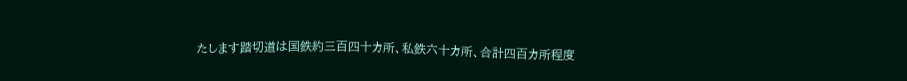たします踏切道は国鉄約三百四十カ所、私鉄六十カ所、合計四百カ所程度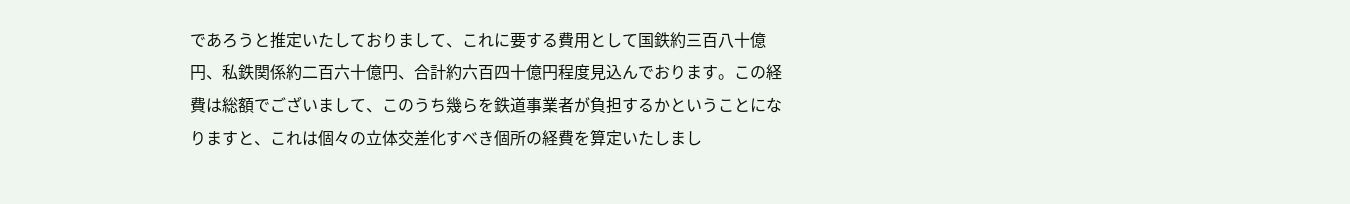であろうと推定いたしておりまして、これに要する費用として国鉄約三百八十億円、私鉄関係約二百六十億円、合計約六百四十億円程度見込んでおります。この経費は総額でございまして、このうち幾らを鉄道事業者が負担するかということになりますと、これは個々の立体交差化すべき個所の経費を算定いたしまし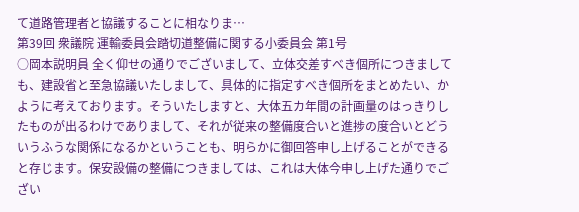て道路管理者と協議することに相なりま…
第39回 衆議院 運輸委員会踏切道整備に関する小委員会 第1号
○岡本説明員 全く仰せの通りでございまして、立体交差すべき個所につきましても、建設省と至急協議いたしまして、具体的に指定すべき個所をまとめたい、かように考えております。そういたしますと、大体五カ年間の計画量のはっきりしたものが出るわけでありまして、それが従来の整備度合いと進捗の度合いとどういうふうな関係になるかということも、明らかに御回答申し上げることができると存じます。保安設備の整備につきましては、これは大体今申し上げた通りでござい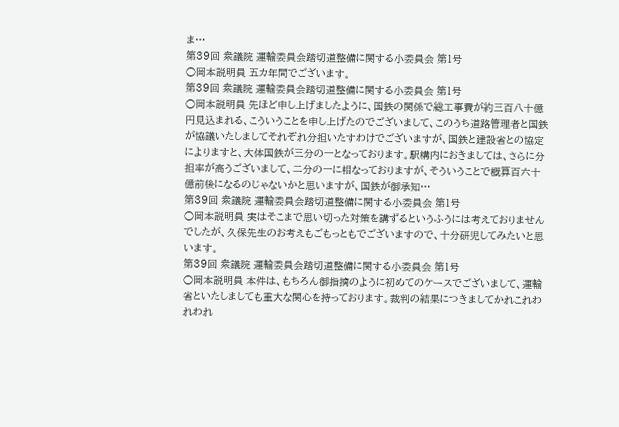ま…
第39回 衆議院 運輸委員会踏切道整備に関する小委員会 第1号
○岡本説明員 五カ年間でございます。
第39回 衆議院 運輸委員会踏切道整備に関する小委員会 第1号
○岡本説明員 先ほど申し上げましたように、国鉄の関係で総工事費が約三百八十億円見込まれる、こういうことを申し上げたのでございまして、このうち道路管理者と国鉄が協議いたしましてそれぞれ分担いたすわけでございますが、国鉄と建設省との協定によりますと、大体国鉄が三分の一となっております。駅構内におきましては、さらに分担率が高うございまして、二分の一に相なっておりますが、そういうことで概算百六十億前後になるのじゃないかと思いますが、国鉄が御承知…
第39回 衆議院 運輸委員会踏切道整備に関する小委員会 第1号
○岡本説明員 実はそこまで思い切った対策を講ずるというふうには考えておりませんでしたが、久保先生のお考えもごもっともでございますので、十分研児してみたいと思います。
第39回 衆議院 運輸委員会踏切道整備に関する小委員会 第1号
○岡本説明員 本件は、もちろん御指摘のように初めてのケースでございまして、運輸省といたしましても重大な関心を持っております。裁判の結果につきましてかれこれわれわれ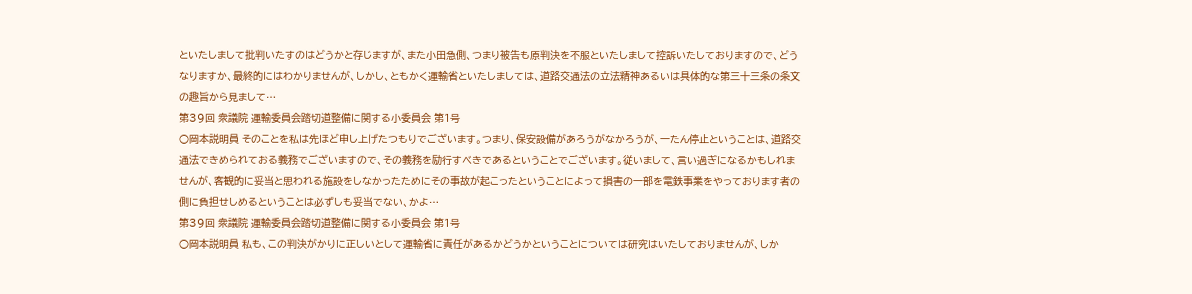といたしまして批判いたすのはどうかと存じますが、また小田急側、つまり被告も原判決を不服といたしまして控訴いたしておりますので、どうなりますか、最終的にはわかりませんが、しかし、ともかく運輸省といたしましては、道路交通法の立法精神あるいは具体的な第三十三条の条文の趣旨から見まして…
第39回 衆議院 運輸委員会踏切道整備に関する小委員会 第1号
○岡本説明員 そのことを私は先ほど申し上げたつもりでございます。つまり、保安設備があろうがなかろうが、一たん停止ということは、道路交通法できめられておる義務でございますので、その義務を励行すべきであるということでございます。従いまして、言い過ぎになるかもしれませんが、客観的に妥当と思われる施設をしなかったためにその事故が起こったということによって損害の一部を電鉄事業をやっております者の側に負担せしめるということは必ずしも妥当でない、かよ…
第39回 衆議院 運輸委員会踏切道整備に関する小委員会 第1号
○岡本説明員 私も、この判決がかりに正しいとして運輸省に責任があるかどうかということについては研究はいたしておりませんが、しか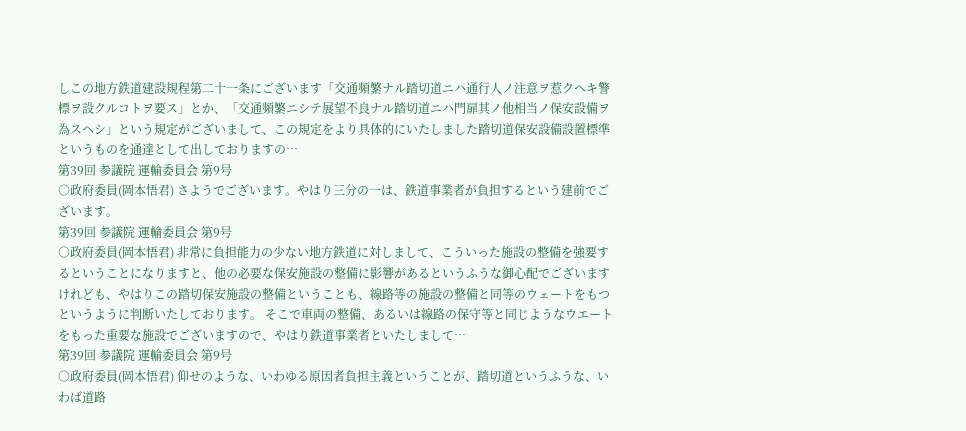しこの地方鉄道建設規程第二十一条にございます「交通頻繁ナル踏切道ニハ通行人ノ注意ヲ惹クヘキ警標ヲ設クルコトヲ要ス」とか、「交通頻繁ニシテ展望不良ナル踏切道ニハ門扉其ノ他相当ノ保安設備ヲ為スヘシ」という規定がございまして、この規定をより具体的にいたしました踏切道保安設備設置標準というものを通達として出しておりますの…
第39回 参議院 運輸委員会 第9号
○政府委員(岡本悟君) さようでございます。やはり三分の一は、鉄道事業者が負担するという建前でございます。
第39回 参議院 運輸委員会 第9号
○政府委員(岡本悟君) 非常に負担能力の少ない地方鉄道に対しまして、こういった施設の整備を強要するということになりますと、他の必要な保安施設の整備に影響があるというふうな御心配でございますけれども、やはりこの踏切保安施設の整備ということも、線路等の施設の整備と同等のウェートをもつというように判断いたしております。 そこで車両の整備、あるいは線路の保守等と同じようなウエートをもった重要な施設でございますので、やはり鉄道事業者といたしまして…
第39回 参議院 運輸委員会 第9号
○政府委員(岡本悟君) 仰せのような、いわゆる原因者負担主義ということが、踏切道というふうな、いわば道路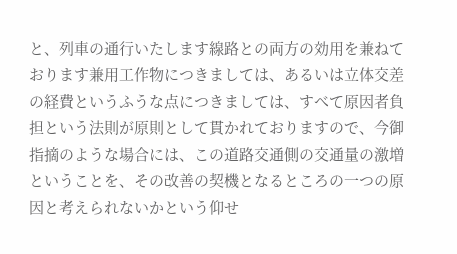と、列車の通行いたします線路との両方の効用を兼ねております兼用工作物につきましては、あるいは立体交差の経費というふうな点につきましては、すべて原因者負担という法則が原則として貫かれておりますので、今御指摘のような場合には、この道路交通側の交通量の激増ということを、その改善の契機となるところの一つの原因と考えられないかという仰せ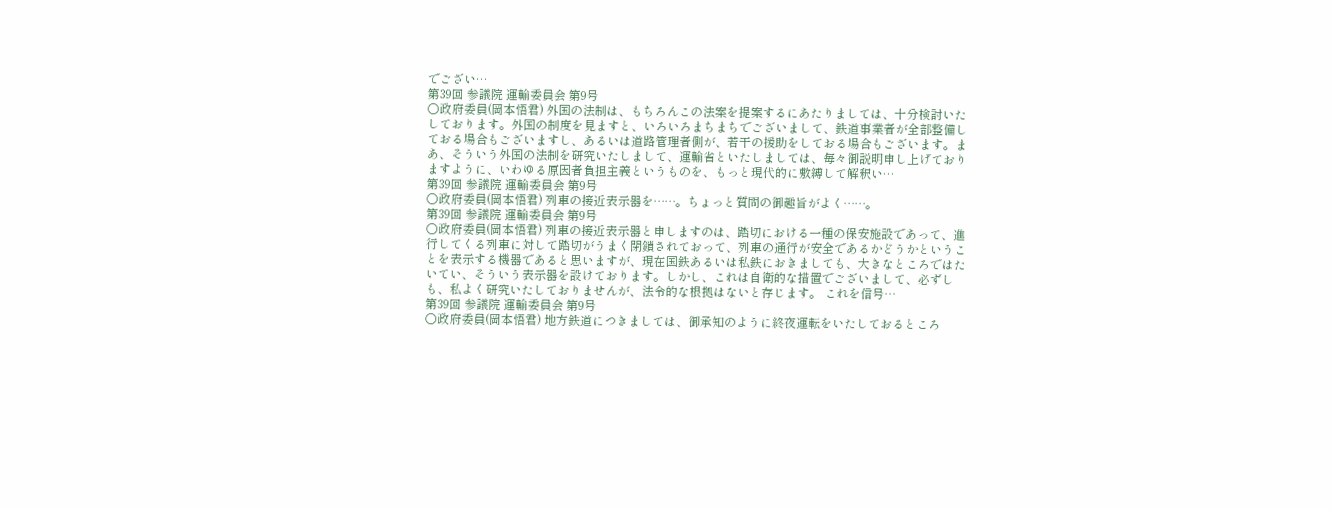でござい…
第39回 参議院 運輸委員会 第9号
○政府委員(岡本悟君) 外国の法制は、もちろんこの法案を提案するにあたりましては、十分検討いたしております。外国の制度を見ますと、いろいろまちまちでございまして、鉄道事業者が全部整備しておる場合もございますし、あるいは道路管理者側が、若干の援助をしておる場合もございます。まあ、そういう外国の法制を研究いたしまして、運輸省といたしましては、毎々御説明申し上げておりますように、いわゆる原因者負担主義というものを、もっと現代的に敷縛して解釈い…
第39回 参議院 運輸委員会 第9号
○政府委員(岡本悟君) 列車の接近表示器を……。ちょっと質問の御趣旨がよく……。
第39回 参議院 運輸委員会 第9号
○政府委員(岡本悟君) 列車の接近表示器と申しますのは、踏切における一種の保安施設であって、進行してくる列車に対して踏切がうまく閉鎖されておって、列車の通行が安全であるかどうかということを表示する機器であると思いますが、現在国鉄あるいは私鉄におきましても、大きなところではたいてい、そういう表示器を設けております。しかし、これは自衛的な措置でございまして、必ずしも、私よく研究いたしておりませんが、法令的な根拠はないと存じます。 これを信号…
第39回 参議院 運輸委員会 第9号
○政府委員(岡本悟君) 地方鉄道につきましては、御承知のように終夜運転をいたしておるところ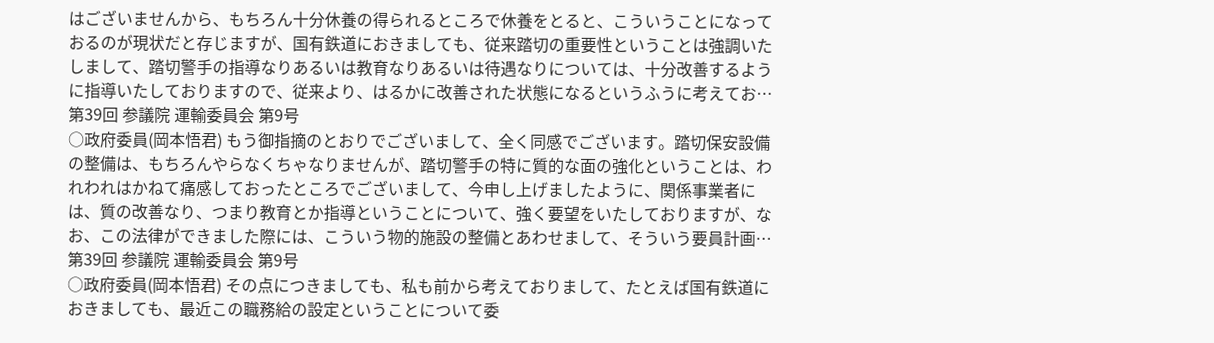はございませんから、もちろん十分休養の得られるところで休養をとると、こういうことになっておるのが現状だと存じますが、国有鉄道におきましても、従来踏切の重要性ということは強調いたしまして、踏切警手の指導なりあるいは教育なりあるいは待遇なりについては、十分改善するように指導いたしておりますので、従来より、はるかに改善された状態になるというふうに考えてお…
第39回 参議院 運輸委員会 第9号
○政府委員(岡本悟君) もう御指摘のとおりでございまして、全く同感でございます。踏切保安設備の整備は、もちろんやらなくちゃなりませんが、踏切警手の特に質的な面の強化ということは、われわれはかねて痛感しておったところでございまして、今申し上げましたように、関係事業者には、質の改善なり、つまり教育とか指導ということについて、強く要望をいたしておりますが、なお、この法律ができました際には、こういう物的施設の整備とあわせまして、そういう要員計画…
第39回 参議院 運輸委員会 第9号
○政府委員(岡本悟君) その点につきましても、私も前から考えておりまして、たとえば国有鉄道におきましても、最近この職務給の設定ということについて委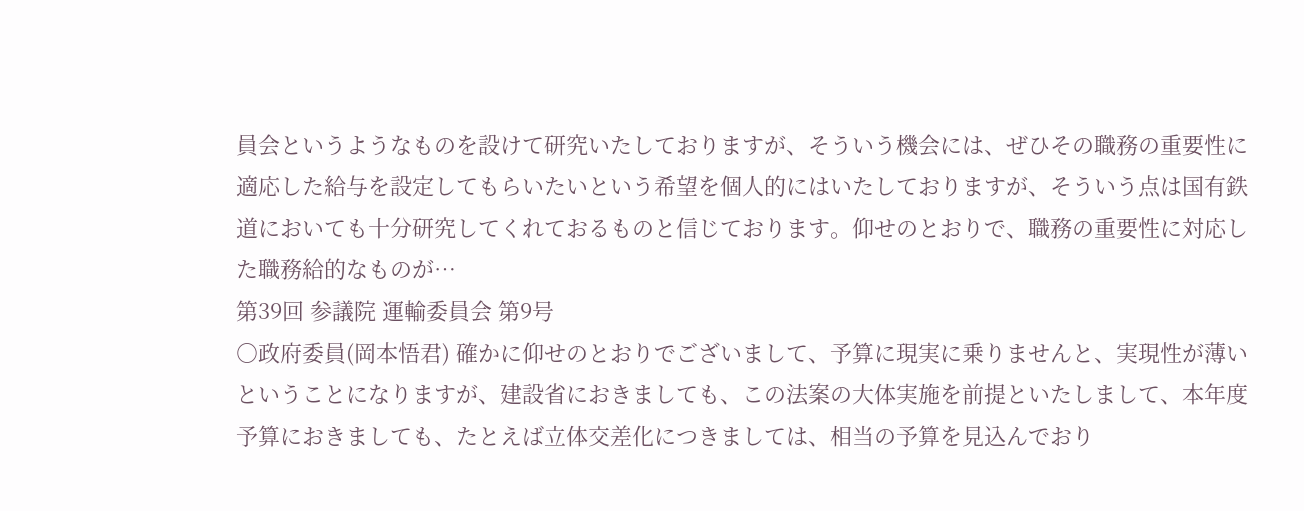員会というようなものを設けて研究いたしておりますが、そういう機会には、ぜひその職務の重要性に適応した給与を設定してもらいたいという希望を個人的にはいたしておりますが、そういう点は国有鉄道においても十分研究してくれておるものと信じております。仰せのとおりで、職務の重要性に対応した職務給的なものが…
第39回 参議院 運輸委員会 第9号
○政府委員(岡本悟君) 確かに仰せのとおりでございまして、予算に現実に乗りませんと、実現性が薄いということになりますが、建設省におきましても、この法案の大体実施を前提といたしまして、本年度予算におきましても、たとえば立体交差化につきましては、相当の予算を見込んでおり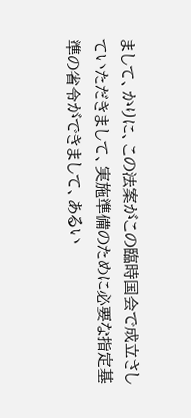まして、かりに、この法案がこの臨時国会で成立さしていただきまして、実施準備のために必要な指定基準の省令ができまして、あるい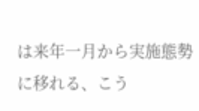は来年一月から実施態勢に移れる、こう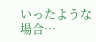いったような場合…